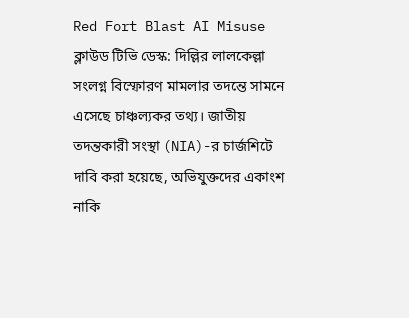Red Fort Blast AI Misuse
ক্লাউড টিভি ডেস্ক: দিল্লির লালকেল্লা সংলগ্ন বিস্ফোরণ মামলার তদন্তে সামনে এসেছে চাঞ্চল্যকর তথ্য। জাতীয় তদন্তকারী সংস্থা (NIA)-র চার্জশিটে দাবি করা হয়েছে, অভিযুক্তদের একাংশ নাকি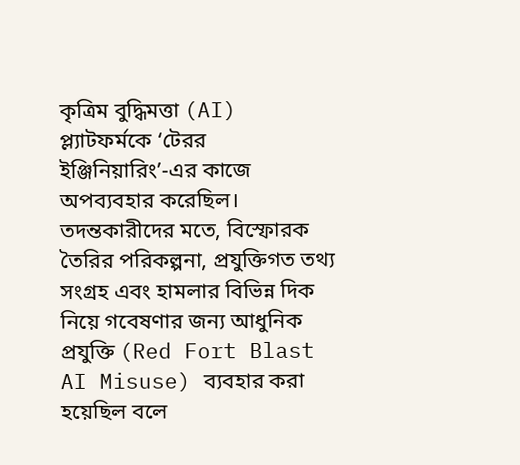কৃত্রিম বুদ্ধিমত্তা (AI) প্ল্যাটফর্মকে ‘টেরর ইঞ্জিনিয়ারিং’-এর কাজে অপব্যবহার করেছিল। তদন্তকারীদের মতে, বিস্ফোরক তৈরির পরিকল্পনা, প্রযুক্তিগত তথ্য সংগ্রহ এবং হামলার বিভিন্ন দিক নিয়ে গবেষণার জন্য আধুনিক প্রযুক্তি (Red Fort Blast AI Misuse) ব্যবহার করা হয়েছিল বলে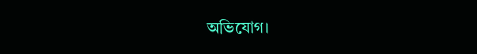অভিযোগ।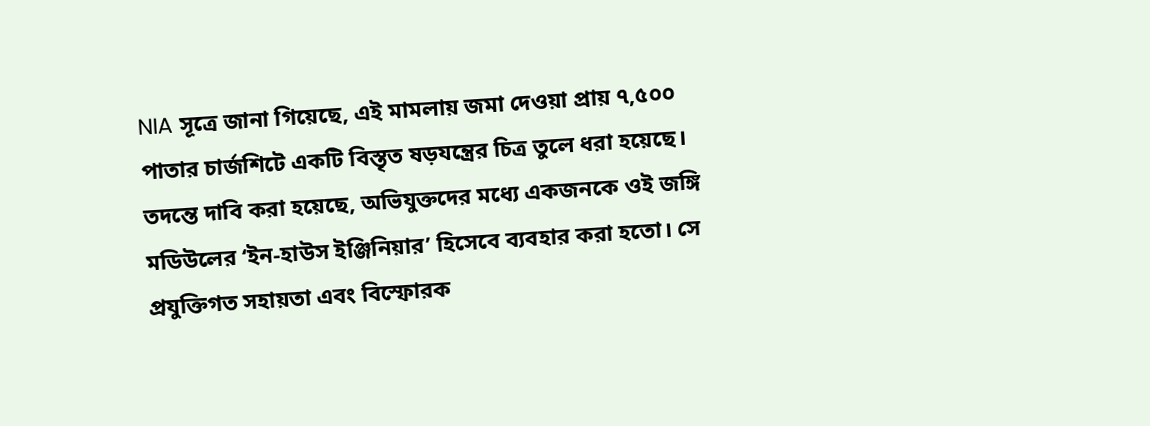NIA সূত্রে জানা গিয়েছে, এই মামলায় জমা দেওয়া প্রায় ৭,৫০০ পাতার চার্জশিটে একটি বিস্তৃত ষড়যন্ত্রের চিত্র তুলে ধরা হয়েছে। তদন্তে দাবি করা হয়েছে, অভিযুক্তদের মধ্যে একজনকে ওই জঙ্গি মডিউলের ‘ইন-হাউস ইঞ্জিনিয়ার’ হিসেবে ব্যবহার করা হতো। সে প্রযুক্তিগত সহায়তা এবং বিস্ফোরক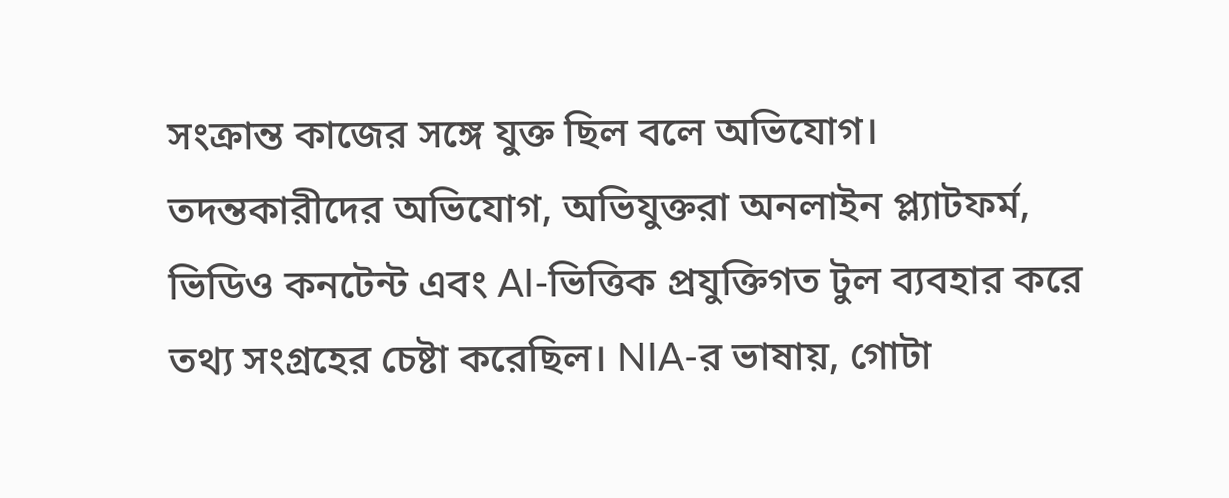সংক্রান্ত কাজের সঙ্গে যুক্ত ছিল বলে অভিযোগ।
তদন্তকারীদের অভিযোগ, অভিযুক্তরা অনলাইন প্ল্যাটফর্ম, ভিডিও কনটেন্ট এবং AI-ভিত্তিক প্রযুক্তিগত টুল ব্যবহার করে তথ্য সংগ্রহের চেষ্টা করেছিল। NIA-র ভাষায়, গোটা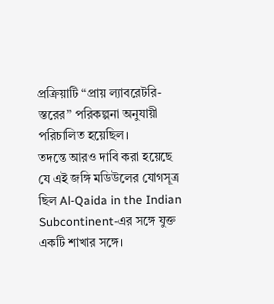প্রক্রিয়াটি “প্রায় ল্যাবরেটরি-স্তরের” পরিকল্পনা অনুযায়ী পরিচালিত হয়েছিল।
তদন্তে আরও দাবি করা হয়েছে যে এই জঙ্গি মডিউলের যোগসূত্র ছিল Al‑Qaida in the Indian Subcontinent-এর সঙ্গে যুক্ত একটি শাখার সঙ্গে।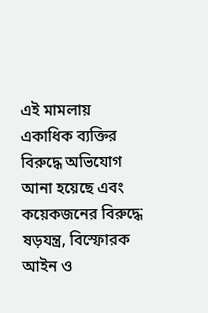এই মামলায় একাধিক ব্যক্তির বিরুদ্ধে অভিযোগ আনা হয়েছে এবং কয়েকজনের বিরুদ্ধে ষড়যন্ত্র, বিস্ফোরক আইন ও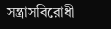সন্ত্রাসবিরোধী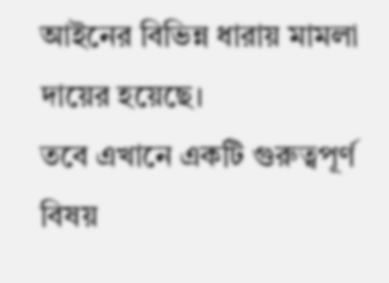আইনের বিভিন্ন ধারায় মামলা দায়ের হয়েছে।
তবে এখানে একটি গুরুত্বপূর্ণ বিষয়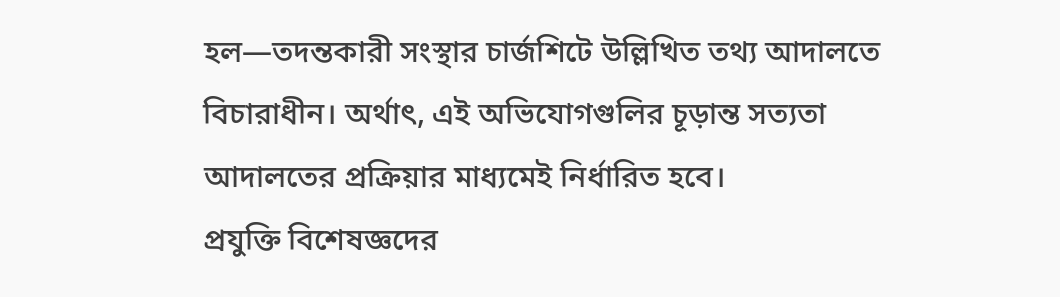হল—তদন্তকারী সংস্থার চার্জশিটে উল্লিখিত তথ্য আদালতে বিচারাধীন। অর্থাৎ, এই অভিযোগগুলির চূড়ান্ত সত্যতা আদালতের প্রক্রিয়ার মাধ্যমেই নির্ধারিত হবে।
প্রযুক্তি বিশেষজ্ঞদের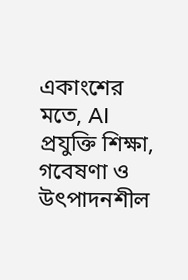একাংশের মতে, AI প্রযুক্তি শিক্ষা, গবেষণা ও উৎপাদনশীল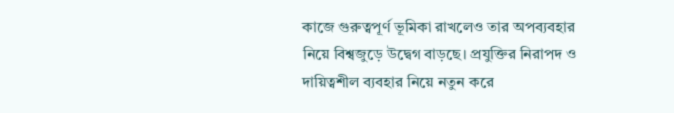কাজে গুরুত্বপূর্ণ ভূমিকা রাখলেও তার অপব্যবহার নিয়ে বিশ্বজুড়ে উদ্বেগ বাড়ছে। প্রযুক্তির নিরাপদ ও দায়িত্বশীল ব্যবহার নিয়ে নতুন করে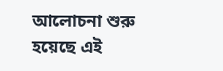আলোচনা শুরু হয়েছে এই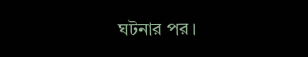ঘটনার পর।